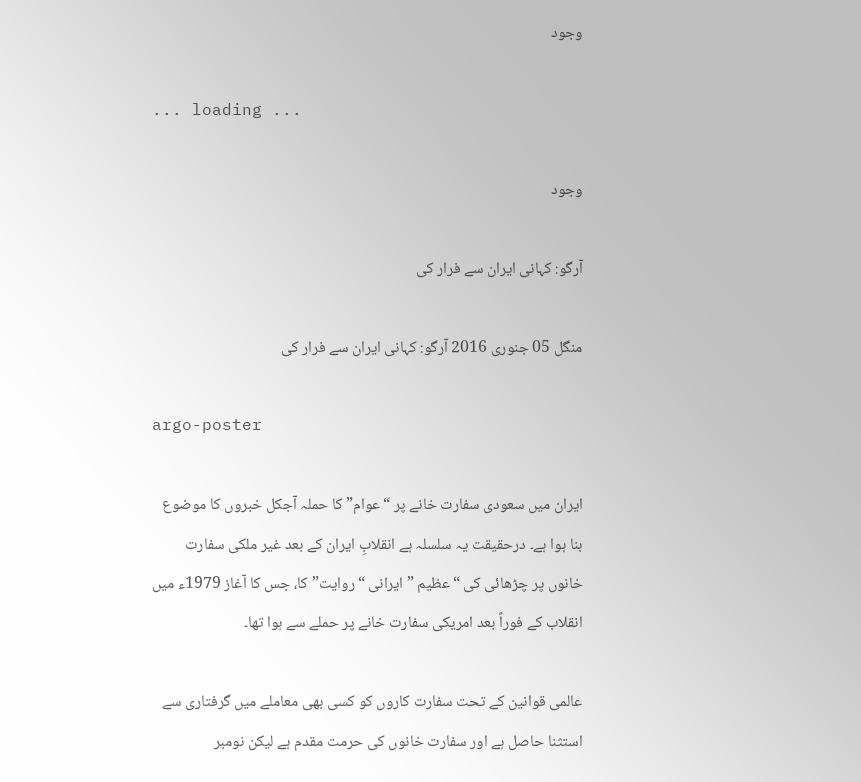وجود

... loading ...

وجود

آرگو: کہانی ایران سے فرار کی

منگل 05 جنوری 2016 آرگو: کہانی ایران سے فرار کی

argo-poster

ایران میں سعودی سفارت خانے پر “عوام” کا حملہ آجکل خبروں کا موضوع بنا ہوا ہے۔ درحقیقت یہ سلسلہ ہے انقلابِ ایران کے بعد غیر ملکی سفارت خانوں پر چڑھائی کی “عظیم ” ایرانی “روایت” کا، جس کا آغاز 1979ء میں انقلاب کے فوراً بعد امریکی سفارت خانے پر حملے سے ہوا تھا۔

عالمی قوانین کے تحت سفارت کاروں کو کسی بھی معاملے میں گرفتاری سے استثنا حاصل ہے اور سفارت خانوں کی حرمت مقدم ہے لیکن نومبر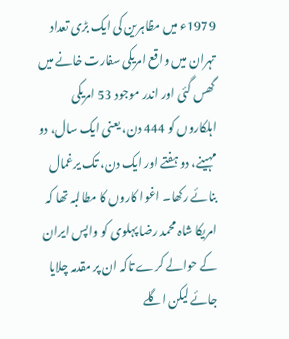1979ء میں مظاہرین کی ایک بڑی تعداد تہران میں واقع امریکی سفارت خانے میں گھس گئی اور اندر موجود 53 امریکی اہلکاروں کو 444 دن، یعنی ایک سال، دو مہینے، دو ہفتے اور ایک دن، تک یرغمال بنائے رکھا۔ اغوا کاروں کا مطالبہ تھا کہ امریکا شاہ محمد رضا پہلوی کو واپس ایران کے حوالے کرے تاکہ ان پر مقدمہ چلایا جائے لیکن اگلے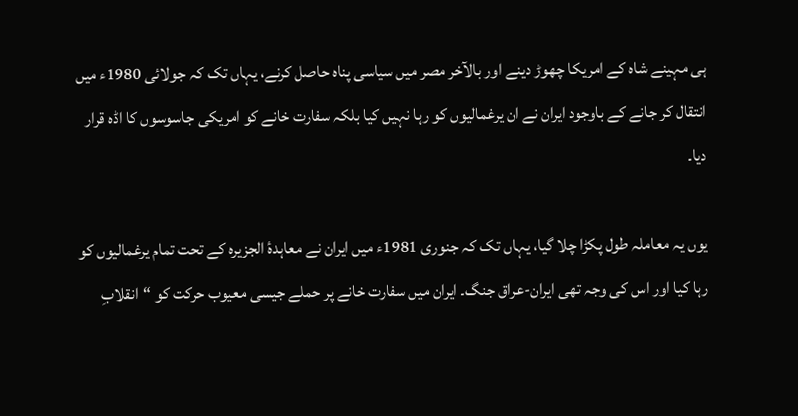ہی مہینے شاہ کے امریکا چھوڑ دینے اور بالآخر مصر میں سیاسی پناہ حاصل کرنے، یہاں تک کہ جولائی 1980ء میں انتقال کر جانے کے باوجود ایران نے ان یرغمالیوں کو رہا نہیں کیا بلکہ سفارت خانے کو امریکی جاسوسوں کا اڈہ قرار دیا۔

یوں یہ معاملہ طول پکڑا چلا گیا، یہاں تک کہ جنوری 1981ء میں ایران نے معاہدۂ الجزیرہ کے تحت تمام یرغمالیوں کو رہا کیا اور اس کی وجہ تھی ایران-عراق جنگ۔ ایران میں سفارت خانے پر حملے جیسی معیوب حرکت کو “انقلابِ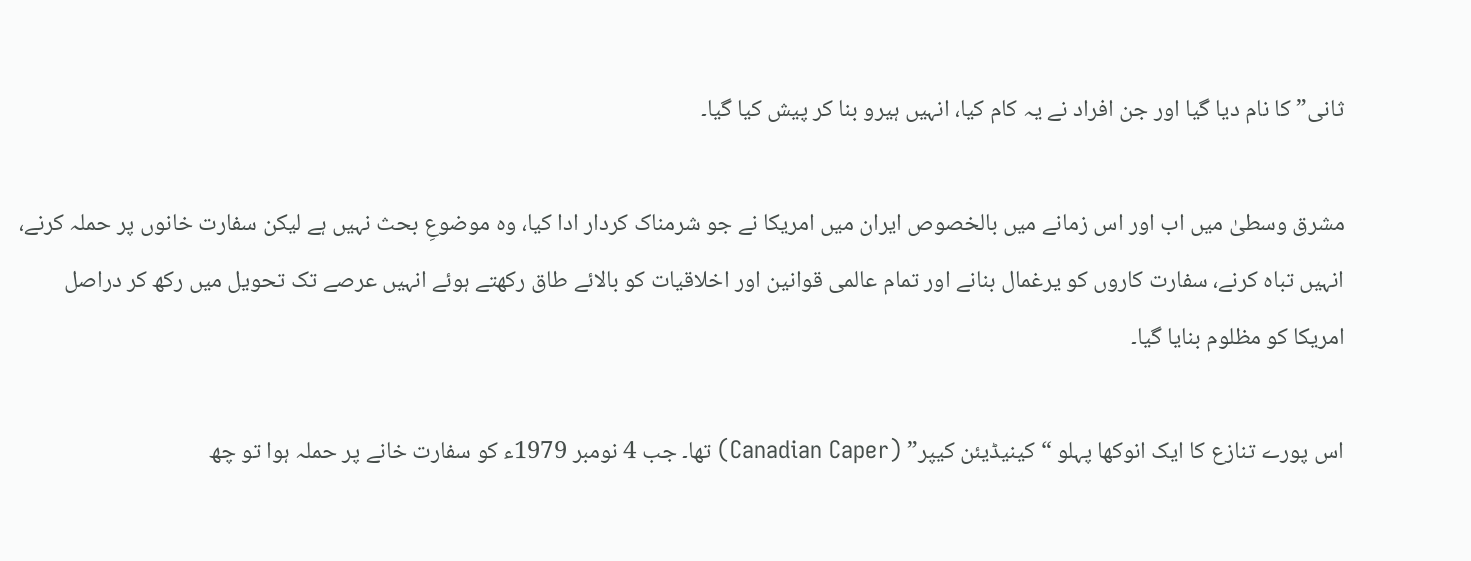ثانی” کا نام دیا گیا اور جن افراد نے یہ کام کیا، انہیں ہیرو بنا کر پیش کیا گیا۔

مشرق وسطیٰ میں اب اور اس زمانے میں بالخصوص ایران میں امریکا نے جو شرمناک کردار ادا کیا، وہ موضوعِ بحث نہیں ہے لیکن سفارت خانوں پر حملہ کرنے، انہیں تباہ کرنے، سفارت کاروں کو یرغمال بنانے اور تمام عالمی قوانین اور اخلاقیات کو بالائے طاق رکھتے ہوئے انہیں عرصے تک تحویل میں رکھ کر دراصل امریکا کو مظلوم بنایا گیا۔

اس پورے تنازع کا ایک انوکھا پہلو “کینیڈیئن کیپر” (Canadian Caper) تھا۔ جب 4 نومبر 1979ء کو سفارت خانے پر حملہ ہوا تو چھ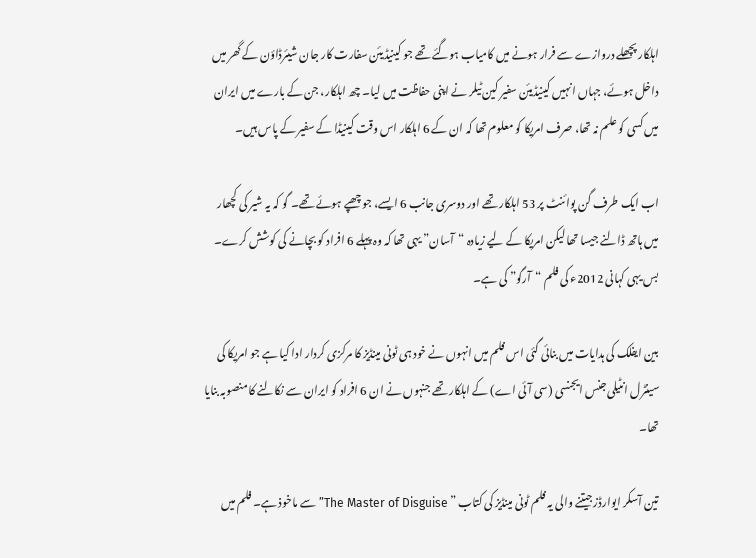اہلکار پچھلے دروازے سے فرار ہونے میں کامیاب ہوگئے تھے جو کینیڈیئن سفارت کار جان شیئرڈاؤن کے گھر میں داخل ہوئے، جہاں انہیں کینیڈیئن سفیر کین ٹیلر نے اپنی حفاظت میں لیا۔ چھ اہلکار، جن کے بارے میں ایران میں کسی کو علم نہ تھا، صرف امریکا کو معلوم تھا کہ ان کے 6 اہلکار اس وقت کینیڈا کے سفیر کے پاس ہیں۔

اب ایک طرف گن پوائنٹ پر 53 اہلکار تھے اور دوسری جانب 6 ایسے، جو چھپے ہوئے تھے۔ گو کہ یہ شیر کی کچھار میں ہاتھ ڈالنے جیسا تھا لیکن امریکا کے لیے زیادہ “آسان” یہی تھا کہ وہ پہلے 6 افراد کو بچانے کی کوشش کرے۔ بس یہی کہانی 2012ء کی فلم “آرگو” کی ہے۔

بین ایفلک کی ہدایات میں بنائی گئی اس فلم میں انہوں نے خود ہی ٹونی مینڈیز کا مرکزی کردار ادا کیا ہے جو امریکا کی سینٹرل انٹیلی جنس ایجنسی (سی آئی اے) کے اہلکار تھے جنہوں نے ان 6 افراد کو ایران سے نکالنے کا منصوبہ بنایا تھا۔

تین آسکر ایوارڈز جیتنے والی یہ فلم ٹونی مینڈیز کی کتاب ” The Master of Disguise” سے ماخوذ ہے۔ فلم میں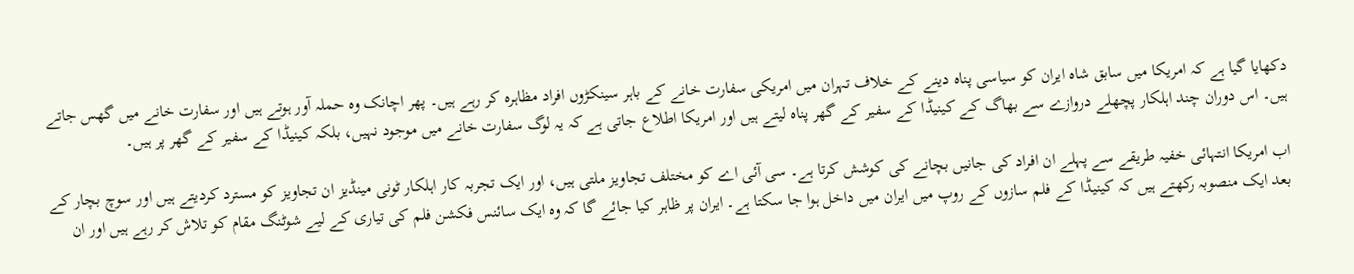دکھایا گیا ہے کہ امریکا میں سابق شاہ ایران کو سیاسی پناہ دینے کے خلاف تہران میں امریکی سفارت خانے کے باہر سینکڑوں افراد مظاہرہ کر رہے ہیں۔ پھر اچانک وہ حملہ آور ہوتے ہیں اور سفارت خانے میں گھس جاتے ہیں۔ اس دوران چند اہلکار پچھلے دروازے سے بھاگ کے کینیڈا کے سفیر کے گھر پناہ لیتے ہیں اور امریکا اطلاع جاتی ہے کہ یہ لوگ سفارت خانے میں موجود نہیں، بلکہ کینیڈا کے سفیر کے گھر پر ہیں۔

اب امریکا انتہائی خفیہ طریقے سے پہلے ان افراد کی جانیں بچانے کی کوشش کرتا ہے۔ سی آئی اے کو مختلف تجاویز ملتی ہیں، اور ایک تجربہ کار اہلکار ٹونی مینڈیز ان تجاویز کو مسترد کردیتے ہیں اور سوچ بچار کے بعد ایک منصوبہ رکھتے ہیں کہ کینیڈا کے فلم سازوں کے روپ میں ایران میں داخل ہوا جا سکتا ہے۔ ایران پر ظاہر کیا جائے گا کہ وہ ایک سائنس فکشن فلم کی تیاری کے لیے شوٹنگ مقام کو تلاش کر رہے ہیں اور ان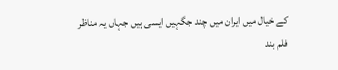کے خیال میں ایران میں چند جگہیں ایسی ہیں جہاں یہ مناظر فلم بند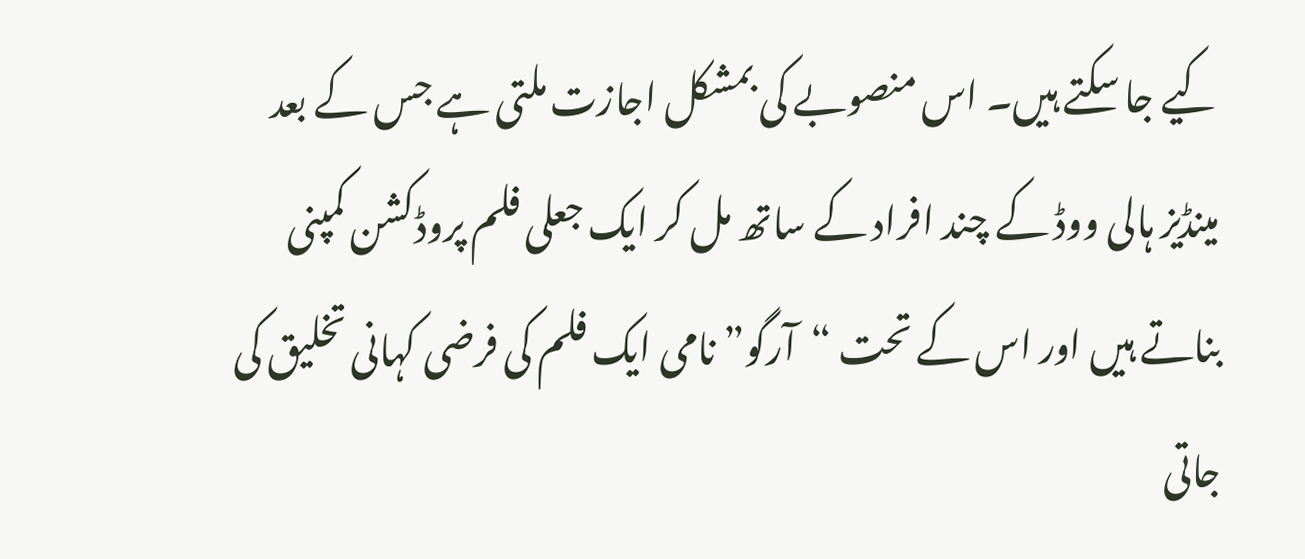کیے جا سکتے ہیں۔ اس منصوبے کی بمشکل اجازت ملتی ہے جس کے بعد مینڈیز ہالی ووڈ کے چند افراد کے ساتھ مل کر ایک جعلی فلم پروڈکشن کمپنی بناتے ہیں اور اس کے تحت “آرگو” نامی ایک فلم کی فرضی کہانی تخلیق کی جاتی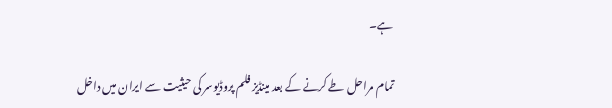ہے۔

تمام مراحل طے کرنے کے بعد مینڈیز فلم پروڈیوسر کی حیثیت سے ایران میں داخل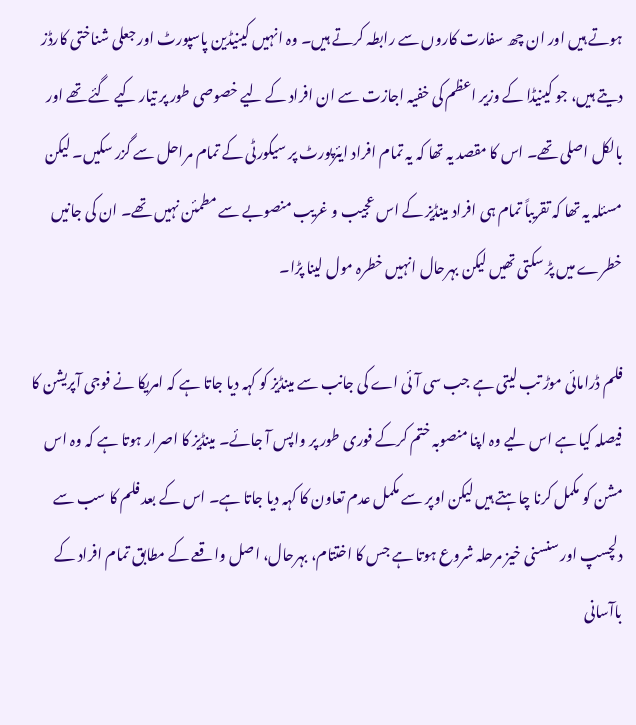ہوتے ہیں اور ان چھ سفارت کاروں سے رابطہ کرتے ہیں۔ وہ انہیں کینیڈین پاسپورٹ اور جعلی شناختی کارڈز دیتے ہیں، جو کینیڈا کے وزیر اعظم کی خفیہ اجازت سے ان افراد کے لیے خصوصی طور پر تیار کیے گئے تھے اور بالکل اصلی تھے۔ اس کا مقصد یہ تھا کہ یہ تمام افراد ایئرپورٹ پر سیکورٹی کے تمام مراحل سے گزر سکیں۔ لیکن مسئلہ یہ تھا کہ تقریباً تمام ہی افراد مینڈیز کے اس عجیب و غریب منصوبے سے مطمئن نہیں تھے۔ ان کی جانیں خطرے میں پڑ سکتی تھیں لیکن بہرحال انہیں خطرہ مول لینا پڑا۔

فلم ڈرامائی موڑ تب لیتی ہے جب سی آئی اے کی جانب سے مینڈیز کو کہہ دیا جاتا ہے کہ امریکا نے فوجی آپریشن کا فیصلہ کیا ہے اس لیے وہ اپنا منصوبہ ختم کرکے فوری طور پر واپس آ جائے۔ مینڈیز کا اصرار ہوتا ہے کہ وہ اس مشن کو مکمل کرنا چاہتے ہیں لیکن اوپر سے مکمل عدم تعاون کا کہہ دیا جاتا ہے۔ اس کے بعد فلم کا سب سے دلچسپ اور سنسنی خیز مرحلہ شروع ہوتا ہے جس کا اختتام، بہرحال، اصل واقعے کے مطابق تمام افراد کے باآسانی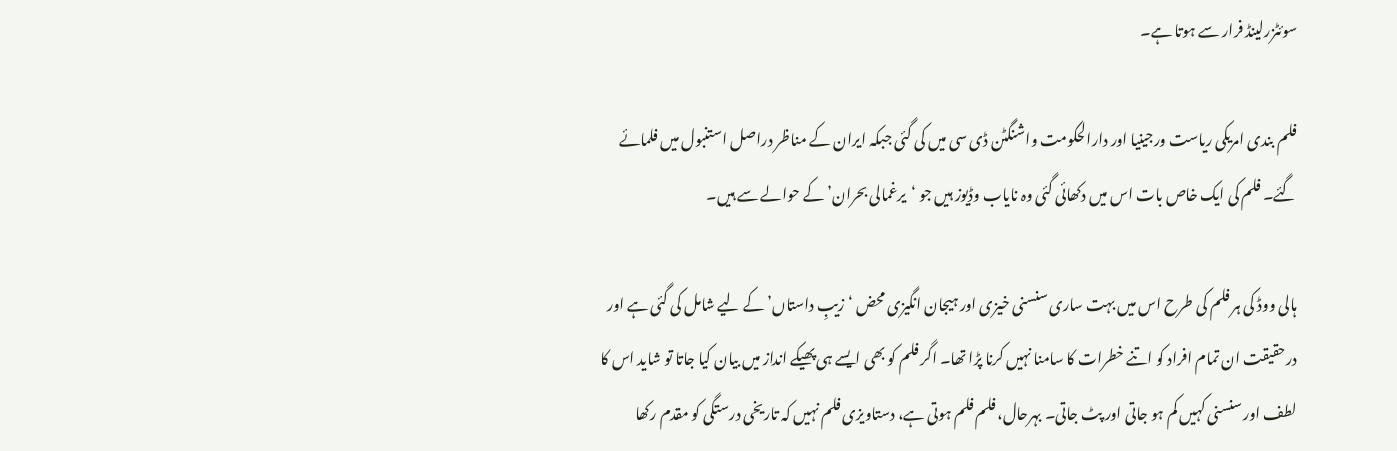سوئٹزرلینڈ فرار سے ہوتا ہے۔

فلم بندی امریکی ریاست ورجینیا اور دارالحکومت واشنگٹن ڈی سی میں کی گئی جبکہ ایران کے مناظر دراصل استنبول میں فلمائے گئے۔ فلم کی ایک خاص بات اس میں دکھائی گئی وہ نایاب وڈیوز ہیں جو ‘یرغمالی بحران’ کے حوالے سے ہیں۔

ہالی ووڈ کی ہر فلم کی طرح اس میں بہت ساری سنسنی خیزی اور ہیجان انگیزی محض ‘زیبِ داستاں’ کے لیے شامل کی گئی ہے اور درحقیقت ان تمام افراد کو اتنے خطرات کا سامنا نہیں کرنا پڑا تھا۔ اگر فلم کو بھی ایسے ہی پھیکے انداز میں بیان کیا جاتا تو شاید اس کا لطف اور سنسنی کہیں کم ہو جاتی اور پٹ جاتی۔ بہرحال، فلم فلم ہوتی ہے، دستاویزی فلم نہیں کہ تاریخی درستگی کو مقدم رکھا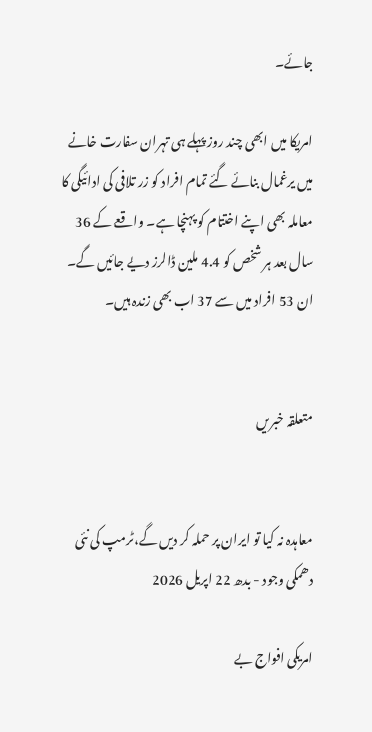جائے۔

امریکا میں ابھی چند روز پہلے ہی تہران سفارت خانے میں یرغمال بنائے گئے تمام افراد کو زر تلافی کی ادائیگی کا معاملہ بھی اپنے اختتام کو پہنچا ہے۔ واقعے کے 36 سال بعد ہر شخص کو 4.4 ملین ڈالرز دیے جائیں گے۔ ان 53 افراد میں سے 37 اب بھی زندہ ہیں۔


متعلقہ خبریں


معاہدہ نہ کیا تو ایران پر حملہ کر دیں گے،ٹرمپ کی نئی دھمکی وجود - بدھ 22 اپریل 2026

امریکی افواج بے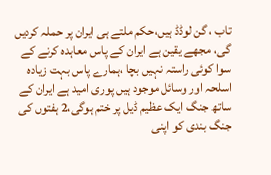تاب ، گن لوڈڈ ہیں،حکم ملتے ہی ایران پر حملہ کردیں گی، مجھے یقین ہے ایران کے پاس معاہدہ کرنے کے سوا کوئی راستہ نہیں بچا ،ہمارے پاس بہت زیادہ اسلحہ اور وسائل موجود ہیں پوری امید ہے ایران کے ساتھ جنگ ایک عظیم ڈیل پر ختم ہوگی،2 ہفتوں کی جنگ بندی کو اپنی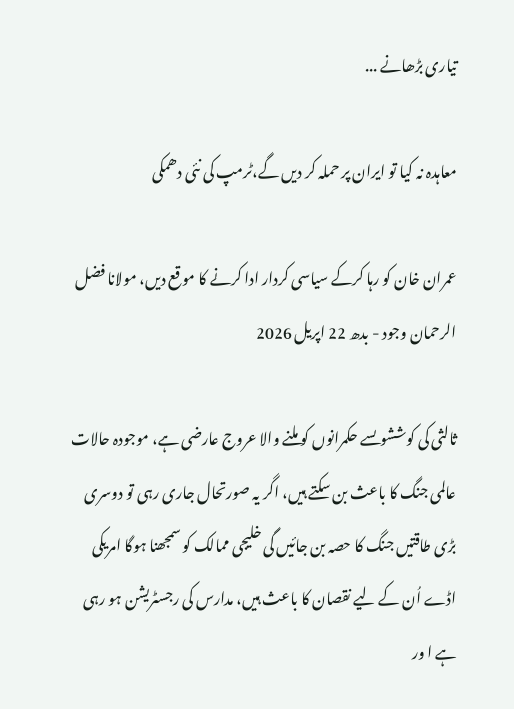تیاری بڑھانے ...

معاہدہ نہ کیا تو ایران پر حملہ کر دیں گے،ٹرمپ کی نئی دھمکی

عمران خان کو رہا کرکے سیاسی کردار ادا کرنے کا موقع دیں، مولانا فضل الرحمان وجود - بدھ 22 اپریل 2026

ثالثی کی کوششوںسے حکمرانوں کو ملنے والا عروج عارضی ہے، موجودہ حالات عالمی جنگ کا باعث بن سکتے ہیں، اگر یہ صورتحال جاری رہی تو دوسری بڑی طاقتیں جنگ کا حصہ بن جائیں گی خلیجی ممالک کو سمجھنا ہوگا امریکی اڈے اُن کے لیے نقصان کا باعث ہیں، مدارس کی رجسٹریشن ہو رہی ہے ا ور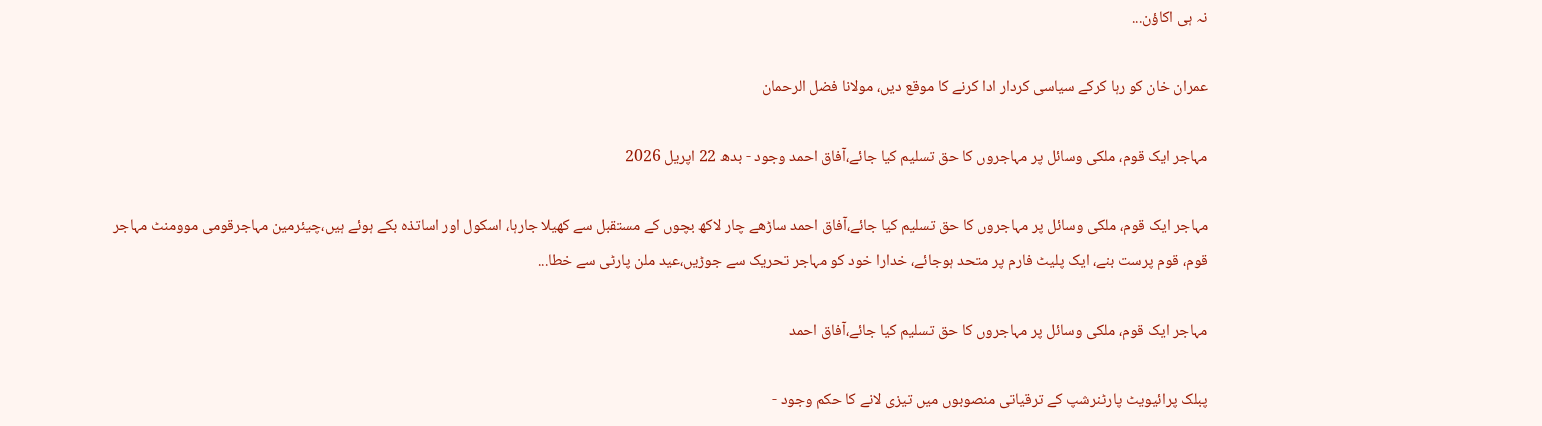نہ ہی اکاؤن...

عمران خان کو رہا کرکے سیاسی کردار ادا کرنے کا موقع دیں، مولانا فضل الرحمان

مہاجر ایک قوم، ملکی وسائل پر مہاجروں کا حق تسلیم کیا جائے،آفاق احمد وجود - بدھ 22 اپریل 2026

مہاجر ایک قوم، ملکی وسائل پر مہاجروں کا حق تسلیم کیا جائے،آفاق احمد ساڑھے چار لاکھ بچوں کے مستقبل سے کھیلا جارہا، اسکول اور اساتذہ بکے ہوئے ہیں،چیئرمین مہاجرقومی موومنٹ مہاجر قوم، قوم پرست بنے، ایک پلیٹ فارم پر متحد ہوجائے، خدارا خود کو مہاجر تحریک سے جوڑیں،عید ملن پارٹی سے خطا...

مہاجر ایک قوم، ملکی وسائل پر مہاجروں کا حق تسلیم کیا جائے،آفاق احمد

پبلک پرائیویٹ پارٹنرشپ کے ترقیاتی منصوبوں میں تیزی لانے کا حکم وجود -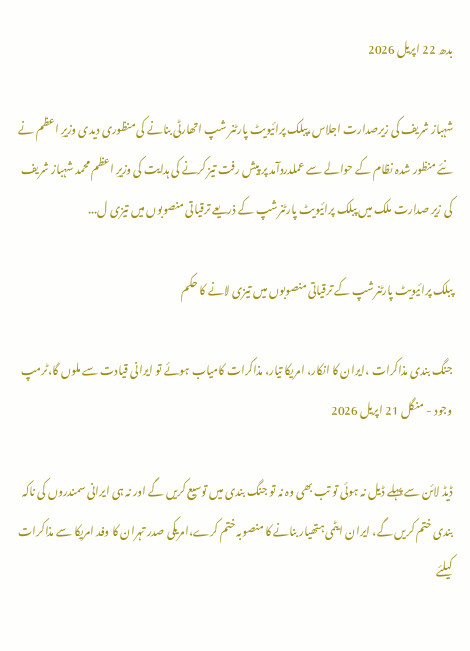بدھ 22 اپریل 2026

شہباز شریف کی زیرصدارت اجلاس،پبلک پرائیویٹ پارٹنر شپ اتھارٹی بنانے کی منظوری دیدی وزیرِ اعظم نے نئے منظور شدہ نظام کے حوالے سے عملدردآمد پر پیش رفت تیز کرنے کی ہدایت کی وزیرِ اعظم محمد شہباز شریف کی زیر صدارت ملک میں پبلک پرائیویٹ پارٹنرشپ کے ذریعے ترقیاتی منصوبوں میں تیزی ل...

پبلک پرائیویٹ پارٹنرشپ کے ترقیاتی منصوبوں میں تیزی لانے کا حکم

جنگ بندی مذاکرات ،ایران کا انکار، امریکا تیار، مذاکرات کامیاب ہوئے تو ایرانی قیادت سے ملوں گا،ٹرمپ وجود - منگل 21 اپریل 2026

ڈیڈ لائن سے پہلے ڈیل نہ ہوئی تو تب بھی وہ نہ تو جنگ بندی میں توسیع کریں گے اور نہ ہی ایرانی سمندروں کی ناکہ بندی ختم کریں گے، ایران ایٹمی ہتھیار بنانے کا منصوبہ ختم کرے،امریکی صدر تہران کا وفد امریکا سے مذاکرات کیلئے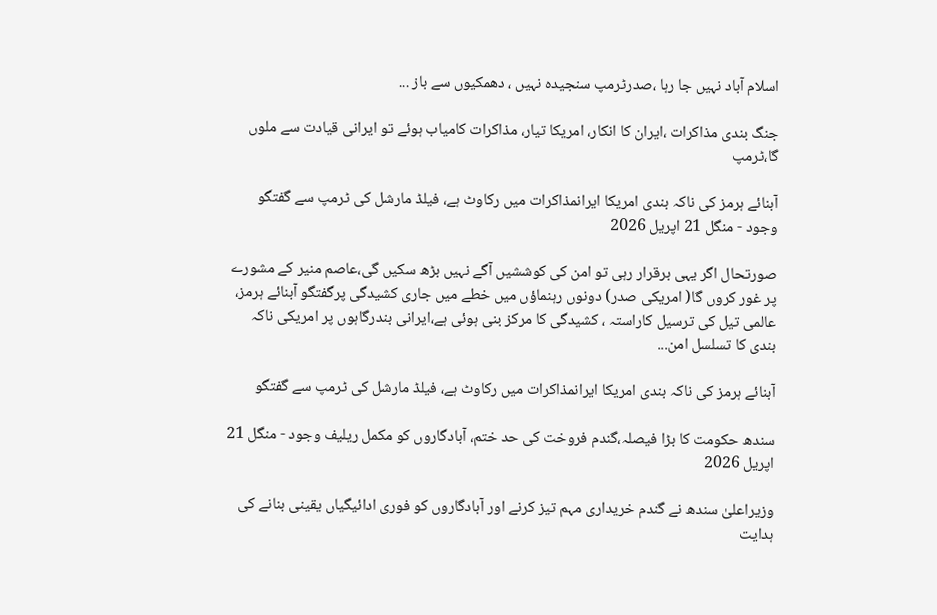اسلام آباد نہیں جا رہا ،صدرٹرمپ سنجیدہ نہیں ، دھمکیوں سے باز ...

جنگ بندی مذاکرات ،ایران کا انکار، امریکا تیار، مذاکرات کامیاب ہوئے تو ایرانی قیادت سے ملوں گا،ٹرمپ

آبنائے ہرمز کی ناکہ بندی امریکا ایرانمذاکرات میں رکاوٹ ہے، فیلڈ مارشل کی ٹرمپ سے گفتگو وجود - منگل 21 اپریل 2026

صورتحال اگر یہی برقرار رہی تو امن کی کوششیں آگے نہیں بڑھ سکیں گی،عاصم منیر کے مشورے پر غور کروں گا( امریکی صدر) دونوں رہنماؤں میں خطے میں جاری کشیدگی پرگفتگو آبنائے ہرمز، عالمی تیل کی ترسیل کاراستہ ، کشیدگی کا مرکز بنی ہوئی ہے،ایرانی بندرگاہوں پر امریکی ناکہ بندی کا تسلسل امن...

آبنائے ہرمز کی ناکہ بندی امریکا ایرانمذاکرات میں رکاوٹ ہے، فیلڈ مارشل کی ٹرمپ سے گفتگو

سندھ حکومت کا بڑا فیصلہ،گندم فروخت کی حد ختم، آبادگاروں کو مکمل ریلیف وجود - منگل 21 اپریل 2026

وزیراعلیٰ سندھ نے گندم خریداری مہم تیز کرنے اور آبادگاروں کو فوری ادائیگیاں یقینی بنانے کی ہدایت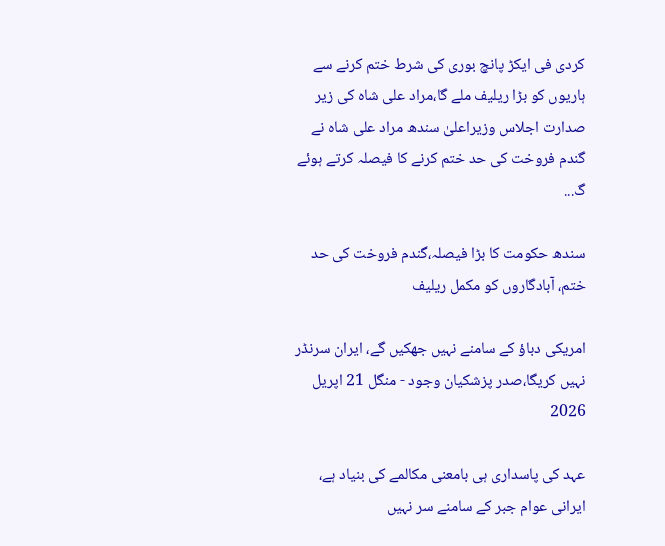کردی فی ایکڑ پانچ بوری کی شرط ختم کرنے سے ہاریوں کو بڑا ریلیف ملے گا،مراد علی شاہ کی زیر صدارت اجلاس وزیراعلیٰ سندھ مراد علی شاہ نے گندم فروخت کی حد ختم کرنے کا فیصلہ کرتے ہوئے گ...

سندھ حکومت کا بڑا فیصلہ،گندم فروخت کی حد ختم، آبادگاروں کو مکمل ریلیف

امریکی دباؤ کے سامنے نہیں جھکیں گے، ایران سرنڈر نہیں کریگا،صدر پزشکیان وجود - منگل 21 اپریل 2026

عہد کی پاسداری ہی بامعنی مکالمے کی بنیاد ہے، ایرانی عوام جبر کے سامنے سر نہیں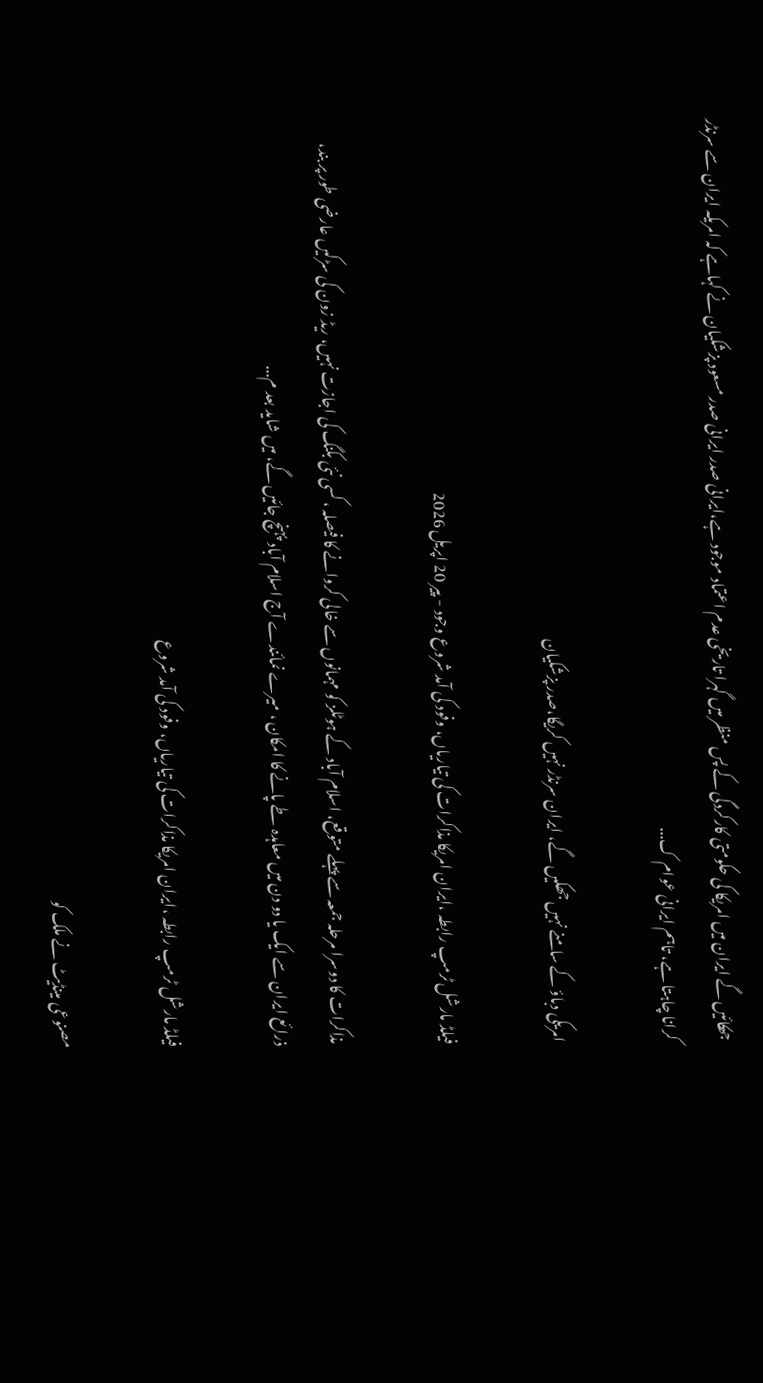جھکائیں گے ایران میں امریکا کی حکومتی کارکردگی کے پس منظر میں گہرا تاریخی عدم اعتماد موجود ہے،ایرانی صدر ایرانی صدر مسعود پزشکیان نے کہاہے کہ امریکہ ایران سے سرنڈر کرانا چاہتا ہے، تاہم ایرانی عوام ک...

امریکی دباؤ کے سامنے نہیں جھکیں گے، ایران سرنڈر نہیں کریگا،صدر پزشکیان

فیلڈ مارشل ٹرمپ رابطہ ،ایران امریکا مذاکرات کی تیاریاں، وفود کی آمد شروع وجود - پیر 20 اپریل 2026

مذاکرات کا دوسرا مرحلہ جمعہ سے پہلے متوقع، اسلام آباد کے ہوٹلز کو مہمانوں سے خالی کروانے کا فیصلہ ، کسی نئی بکنگ کی اجازت نہیں، ریڈ زون کی سڑکیں عارضی طور پر بند، ذرائع ایران سے ایک یا دو دن میں معاہدہ طے پانے کا امکان ، میرے نمائندے آج اسلام آباد پہنچ جائیں گے، میں شاید بعد م...

فیلڈ مارشل ٹرمپ رابطہ ،ایران امریکا مذاکرات کی تیاریاں، وفود کی آمد شروع

مصنوعی مینڈیٹ نے ملک کو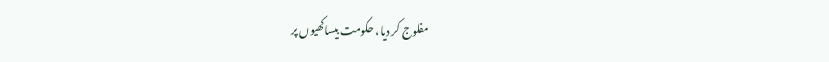مفلوج کر دیا، حکومت بیساکھیوں پر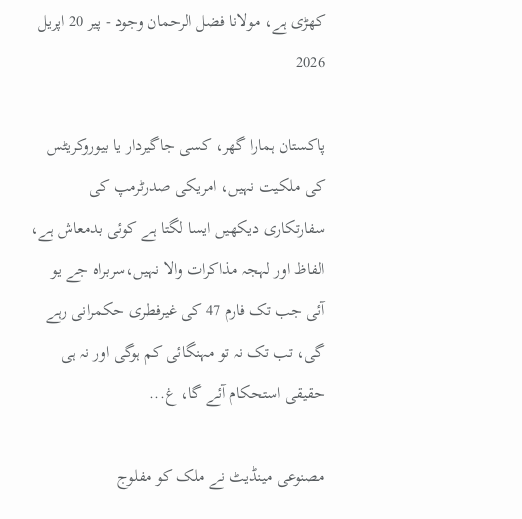کھڑی ہے، مولانا فضل الرحمان وجود - پیر 20 اپریل 2026

پاکستان ہمارا گھر، کسی جاگیردار یا بیوروکریٹس کی ملکیت نہیں، امریکی صدرٹرمپ کی سفارتکاری دیکھیں ایسا لگتا ہے کوئی بدمعاش ہے، الفاظ اور لہجہ مذاکرات والا نہیں،سربراہ جے یو آئی جب تک فارم 47 کی غیرفطری حکمرانی رہے گی، تب تک نہ تو مہنگائی کم ہوگی اور نہ ہی حقیقی استحکام آئے گا، غ...

مصنوعی مینڈیٹ نے ملک کو مفلوج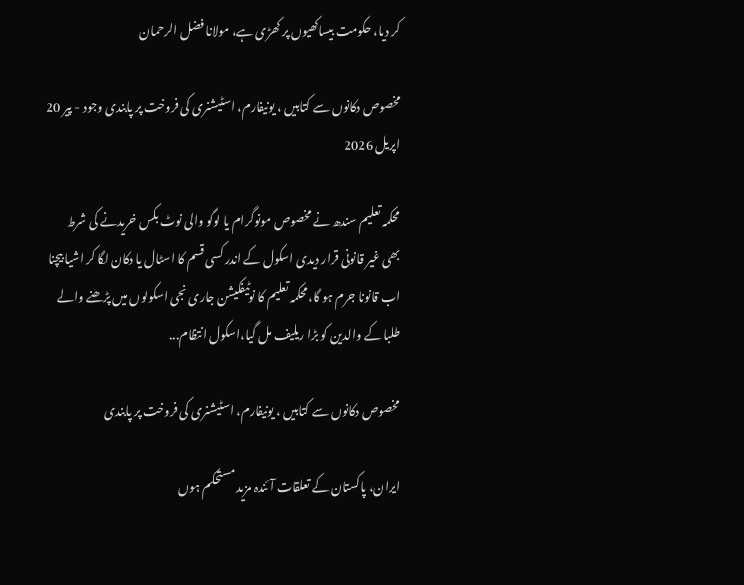کر دیا، حکومت بیساکھیوں پر کھڑی ہے، مولانا فضل الرحمان

مخصوص دکانوں سے کتابیں ، یونیفارم، اسٹیشنری کی فروخت پر پابندی وجود - پیر 20 اپریل 2026

محکمہ تعلیم سندھ نے مخصوص مونوگرام یا لوگو والی نوٹ بکس خریدنے کی شرط بھی غیر قانونی قرار دیدی اسکول کے اندر کسی قسم کا اسٹال یا دکان لگا کر اشیا بیچنا اب قانونا جرم ہو گا،محکمہ تعلیم کا نوٹیفکیشن جاری نجی اسکولوں میں پڑھنے والے طلبا کے والدین کو بڑا ریلیف مل گیا،اسکول انتظام...

مخصوص دکانوں سے کتابیں ، یونیفارم، اسٹیشنری کی فروخت پر پابندی

ایران، پاکستان کے تعلقات آئندہ مزید مستحکم ہوں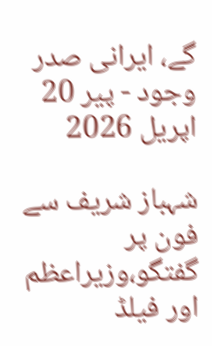گے، ایرانی صدر وجود - پیر 20 اپریل 2026

شہباز شریف سے فون پر گفتگو،وزیراعظم اور فیلڈ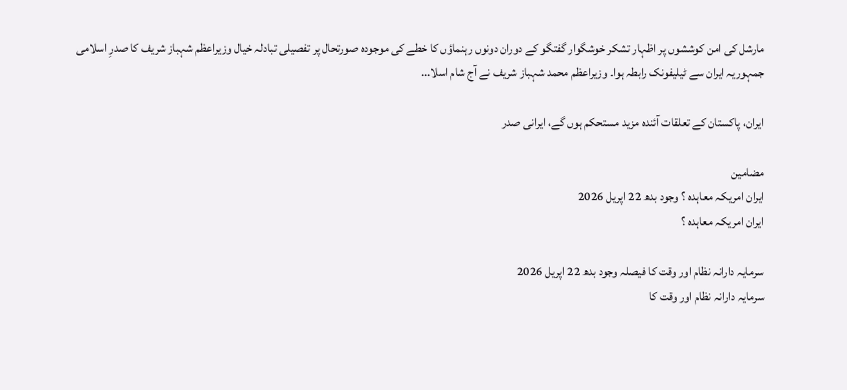مارشل کی امن کوششوں پر اظہار تشکر خوشگوار گفتگو کے دوران دونوں رہنماؤں کا خطے کی موجودہ صورتحال پر تفصیلی تبادلہ خیال وزیراعظم شہباز شریف کا صدرِ اسلامی جمہوریہ ایران سے ٹیلیفونک رابطہ ہوا۔ وزیراعظم محمد شہباز شریف نے آج شام اسلا...

ایران، پاکستان کے تعلقات آئندہ مزید مستحکم ہوں گے، ایرانی صدر

مضامین
ایران امریکہ معاہدہ ؟ وجود بدھ 22 اپریل 2026
ایران امریکہ معاہدہ ؟

سرمایہ دارانہ نظام اور وقت کا فیصلہ وجود بدھ 22 اپریل 2026
سرمایہ دارانہ نظام اور وقت کا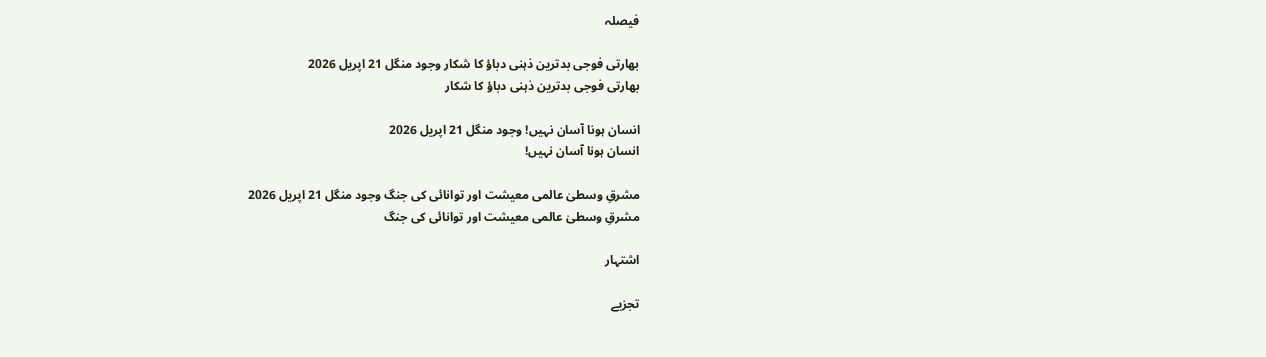فیصلہ

بھارتی فوجی بدترین ذہنی دباؤ کا شکار وجود منگل 21 اپریل 2026
بھارتی فوجی بدترین ذہنی دباؤ کا شکار

انسان ہونا آسان نہیں! وجود منگل 21 اپریل 2026
انسان ہونا آسان نہیں!

مشرقِ وسطیٰ عالمی معیشت اور توانائی کی جنگ وجود منگل 21 اپریل 2026
مشرقِ وسطیٰ عالمی معیشت اور توانائی کی جنگ

اشتہار

تجزیے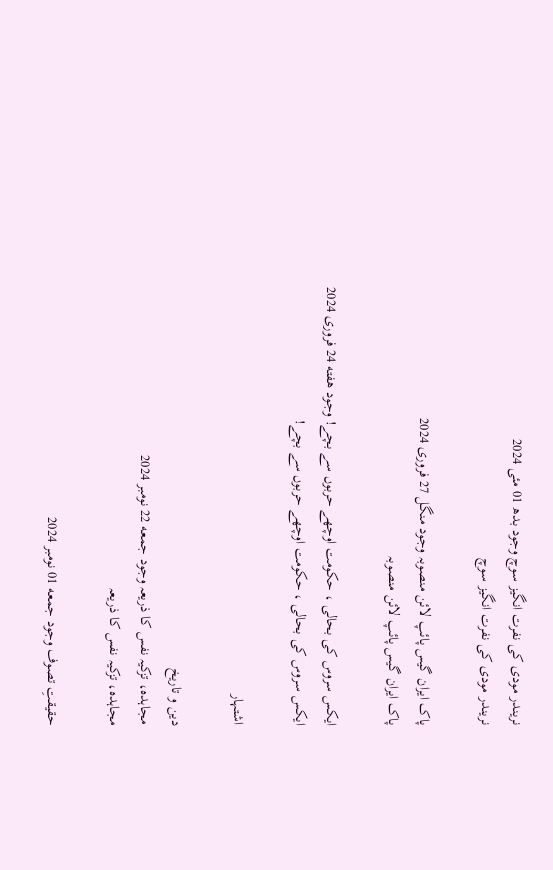نریندر مودی کی نفرت انگیز سوچ وجود بدھ 01 مئی 2024
نریندر مودی کی نفرت انگیز سوچ

پاک ایران گیس پائپ لائن منصوبہ وجود منگل 27 فروری 2024
پاک ایران گیس پائپ لائن منصوبہ

ایکس سروس کی بحالی ، حکومت اوچھے حربوں سے بچے! وجود هفته 24 فروری 2024
ایکس سروس کی بحالی ، حکومت اوچھے حربوں سے بچے!

اشتہار

دین و تاریخ
مجاہدہ، تزکیہ نفس کا ذریعہ وجود جمعه 22 نومبر 2024
مجاہدہ، تزکیہ نفس کا ذریعہ

حقیقتِ تصوف وجود جمعه 01 نومبر 2024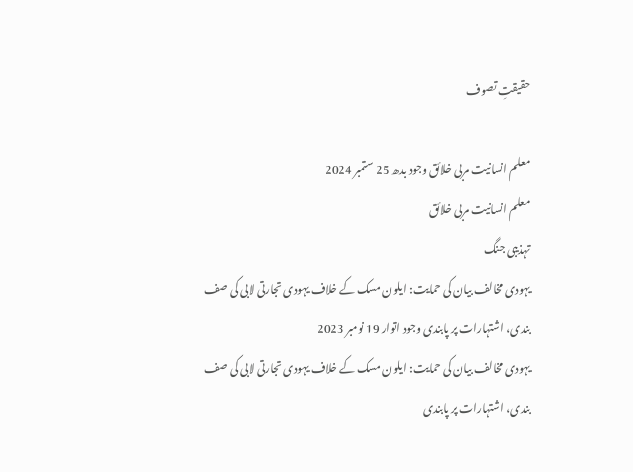حقیقتِ تصوف

معلم انسانیت مربی خلائق وجود بدھ 25 ستمبر 2024
معلم انسانیت مربی خلائق
تہذیبی جنگ
یہودی مخالف بیان کی حمایت: ایلون مسک کے خلاف یہودی تجارتی لابی کی صف بندی، اشتہارات پر پابندی وجود اتوار 19 نومبر 2023
یہودی مخالف بیان کی حمایت: ایلون مسک کے خلاف یہودی تجارتی لابی کی صف بندی، اشتہارات پر پابندی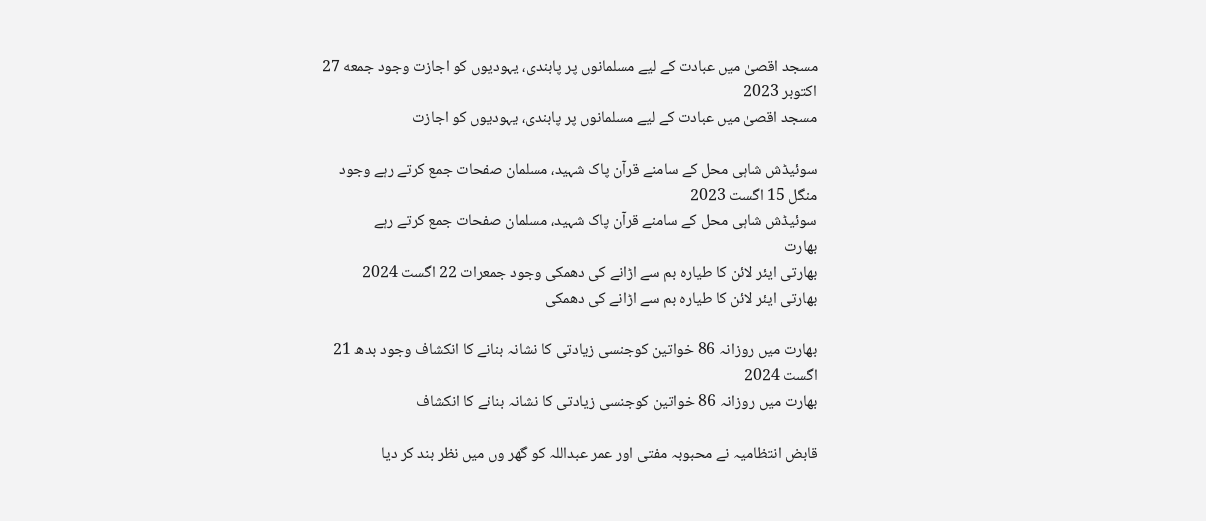مسجد اقصیٰ میں عبادت کے لیے مسلمانوں پر پابندی، یہودیوں کو اجازت وجود جمعه 27 اکتوبر 2023
مسجد اقصیٰ میں عبادت کے لیے مسلمانوں پر پابندی، یہودیوں کو اجازت

سوئیڈش شاہی محل کے سامنے قرآن پاک شہید، مسلمان صفحات جمع کرتے رہے وجود منگل 15 اگست 2023
سوئیڈش شاہی محل کے سامنے قرآن پاک شہید، مسلمان صفحات جمع کرتے رہے
بھارت
بھارتی ایئر لائن کا طیارہ بم سے اڑانے کی دھمکی وجود جمعرات 22 اگست 2024
بھارتی ایئر لائن کا طیارہ بم سے اڑانے کی دھمکی

بھارت میں روزانہ 86 خواتین کوجنسی زیادتی کا نشانہ بنانے کا انکشاف وجود بدھ 21 اگست 2024
بھارت میں روزانہ 86 خواتین کوجنسی زیادتی کا نشانہ بنانے کا انکشاف

قابض انتظامیہ نے محبوبہ مفتی اور عمر عبداللہ کو گھر وں میں نظر بند کر دیا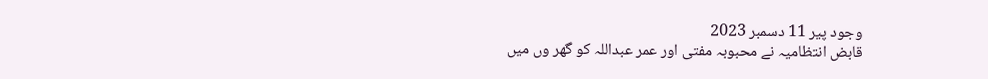وجود پیر 11 دسمبر 2023
قابض انتظامیہ نے محبوبہ مفتی اور عمر عبداللہ کو گھر وں میں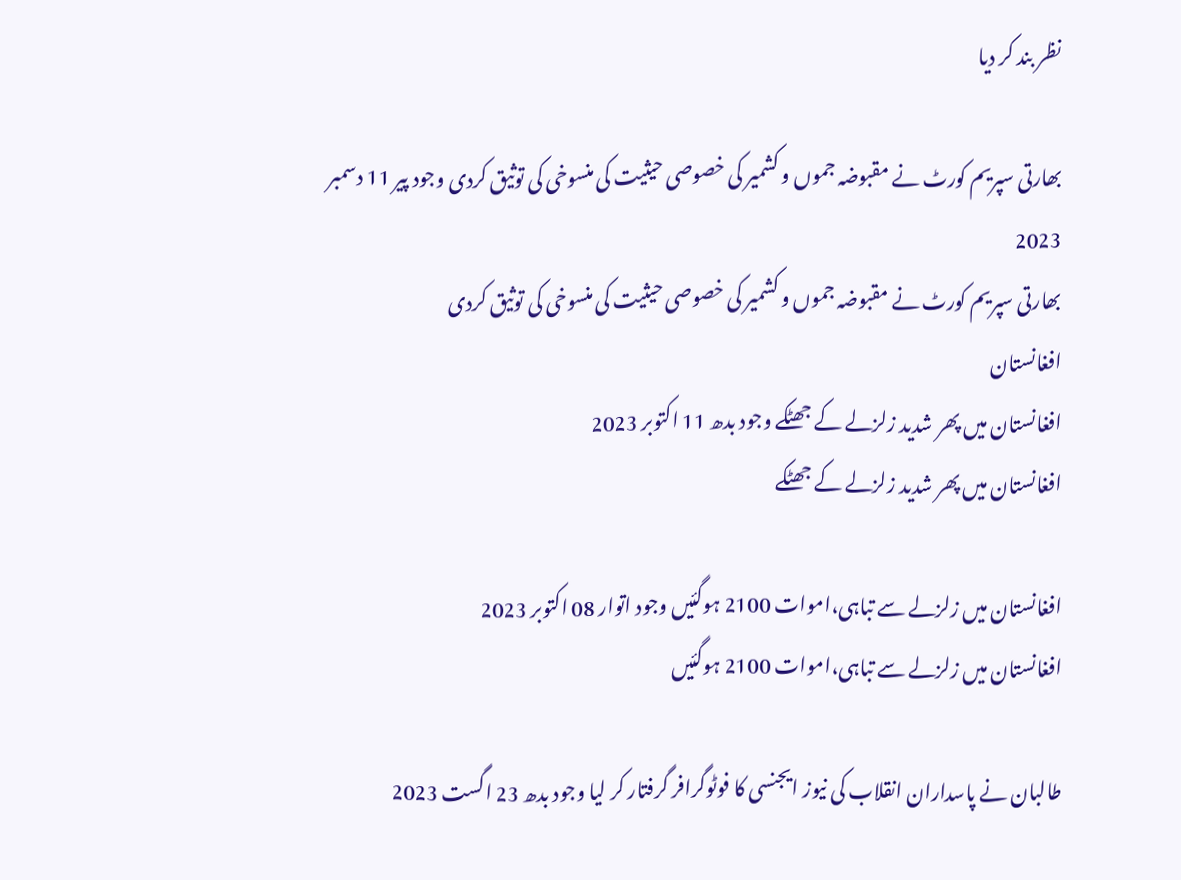نظر بند کر دیا

بھارتی سپریم کورٹ نے مقبوضہ جموں و کشمیر کی خصوصی حیثیت کی منسوخی کی توثیق کردی وجود پیر 11 دسمبر 2023
بھارتی سپریم کورٹ نے مقبوضہ جموں و کشمیر کی خصوصی حیثیت کی منسوخی کی توثیق کردی
افغانستان
افغانستان میں پھر شدید زلزلے کے جھٹکے وجود بدھ 11 اکتوبر 2023
افغانستان میں پھر شدید زلزلے کے جھٹکے

افغانستان میں زلزلے سے تباہی،اموات 2100 ہوگئیں وجود اتوار 08 اکتوبر 2023
افغانستان میں زلزلے سے تباہی،اموات 2100 ہوگئیں

طالبان نے پاسداران انقلاب کی نیوز ایجنسی کا فوٹوگرافر گرفتار کر لیا وجود بدھ 23 اگست 2023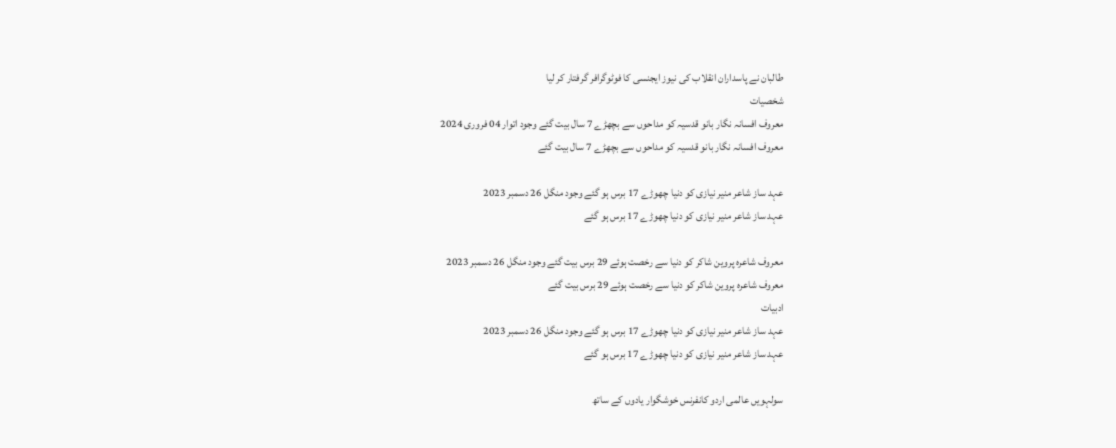طالبان نے پاسداران انقلاب کی نیوز ایجنسی کا فوٹوگرافر گرفتار کر لیا
شخصیات
معروف افسانہ نگار بانو قدسیہ کو مداحوں سے بچھڑے 7 سال بیت گئے وجود اتوار 04 فروری 2024
معروف افسانہ نگار بانو قدسیہ کو مداحوں سے بچھڑے 7 سال بیت گئے

عہد ساز شاعر منیر نیازی کو دنیا چھوڑے 17 برس ہو گئے وجود منگل 26 دسمبر 2023
عہد ساز شاعر منیر نیازی کو دنیا چھوڑے 17 برس ہو گئے

معروف شاعرہ پروین شاکر کو دنیا سے رخصت ہوئے 29 برس بیت گئے وجود منگل 26 دسمبر 2023
معروف شاعرہ پروین شاکر کو دنیا سے رخصت ہوئے 29 برس بیت گئے
ادبیات
عہد ساز شاعر منیر نیازی کو دنیا چھوڑے 17 برس ہو گئے وجود منگل 26 دسمبر 2023
عہد ساز شاعر منیر نیازی کو دنیا چھوڑے 17 برس ہو گئے

سولہویں عالمی اردو کانفرنس خوشگوار یادوں کے ساتھ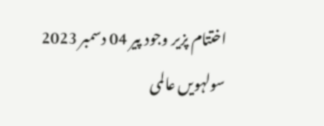اختتام پزیر وجود پیر 04 دسمبر 2023
سولہویں عالمی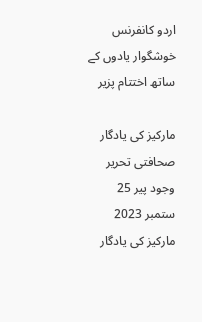اردو کانفرنس خوشگوار یادوں کے ساتھ اختتام پزیر

مارکیز کی یادگار صحافتی تحریر وجود پیر 25 ستمبر 2023
مارکیز کی یادگار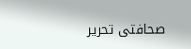صحافتی تحریر